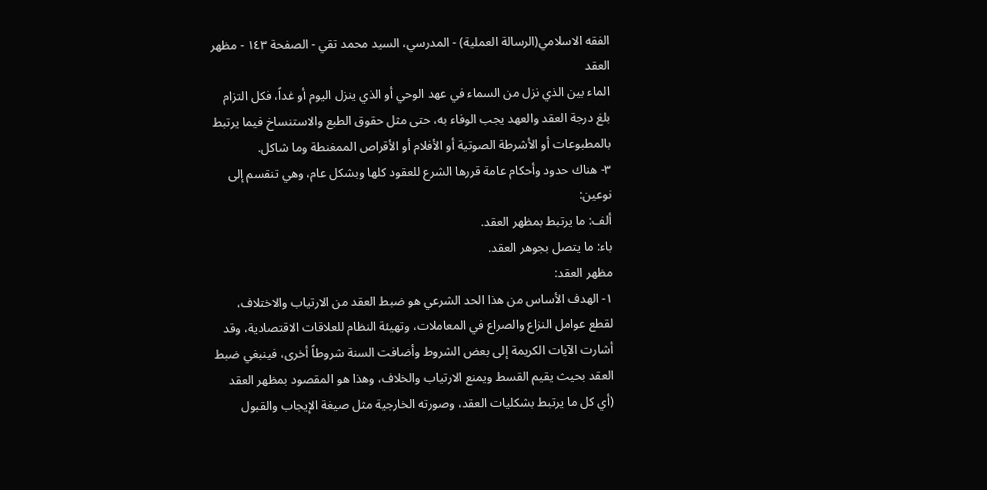الفقه الاسلامي(الرسالة العملية) - المدرسي، السيد محمد تقي - الصفحة ١٤٣ - مظهر العقد
الماء بين الذي نزل من السماء في عهد الوحي أو الذي ينزل اليوم أو غداً، فكل التزام بلغ درجة العقد والعهد يجب الوفاء به، حتى مثل حقوق الطبع والاستنساخ فيما يرتبط بالمطبوعات أو الأشرطة الصوتية أو الأفلام أو الأقراص الممغنطة وما شاكل.
٣- هناك حدود وأحكام عامة قررها الشرع للعقود كلها وبشكل عام، وهي تنقسم إلى نوعين:
ألف: ما يرتبط بمظهر العقد.
باء: ما يتصل بجوهر العقد.
مظهر العقد:
١- الهدف الأساس من هذا الحد الشرعي هو ضبط العقد من الارتياب والاختلاف، لقطع عوامل النزاع والصراع في المعاملات، وتهيئة النظام للعلاقات الاقتصادية، وقد أشارت الآيات الكريمة إلى بعض الشروط وأضافت السنة شروطاً أخرى، فينبغي ضبط العقد بحيث يقيم القسط ويمنع الارتياب والخلاف، وهذا هو المقصود بمظهر العقد (أي كل ما يرتبط بشكليات العقد، وصورته الخارجية مثل صيغة الإيجاب والقبول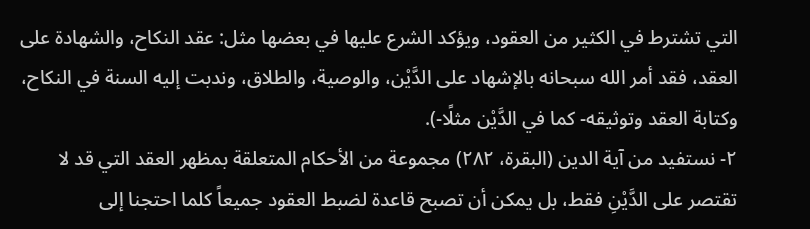التي تشترط في الكثير من العقود، ويؤكد الشرع عليها في بعضها مثل: عقد النكاح، والشهادة على العقد، فقد أمر الله سبحانه بالإشهاد على الدَّيْن، والوصية، والطلاق، وندبت إليه السنة في النكاح، وكتابة العقد وتوثيقه- كما في الدَّيْن مثلًا-).
٢- نستفيد من آية الدين (البقرة، ٢٨٢) مجموعة من الأحكام المتعلقة بمظهر العقد التي قد لا تقتصر على الدَّيْنِ فقط، بل يمكن أن تصبح قاعدة لضبط العقود جميعاً كلما احتجنا إلى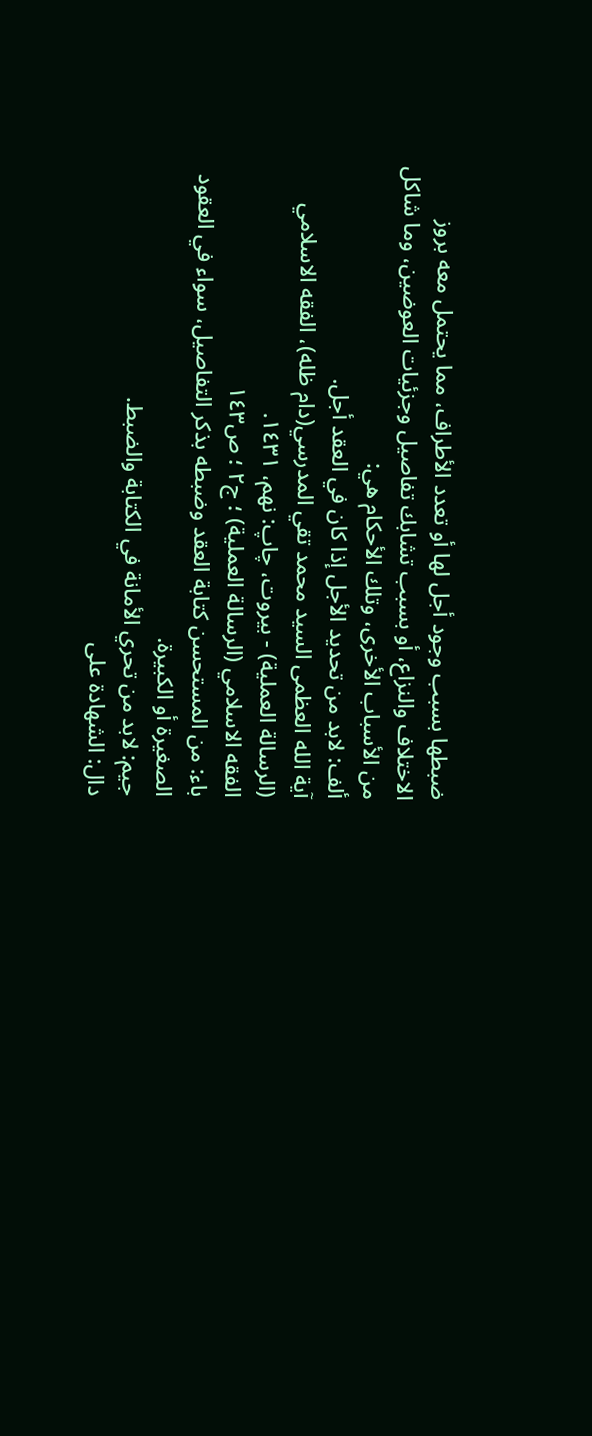ضبطها بسبب وجود أجل لها أو تعدد الأطراف، مما يحتمل معه بروز الاختلاف والنزاع، أو بسبب تشابك تفاصيل وجزئيات العوضين، وما شاكل من الأسباب الأخرى، وتلك الأحكام هي:
ألف: لابد من تحديد الأجل إذا كان في العقد أجل.
آية الله العظمى السيد محمد تقي المدرسي(دام ظله)، الفقه الاسلامي (الرسالة العملية) - بيروت، چاپ: نهم، ١٤٣١.
الفقه الاسلامي (الرسالة العملية) ؛ ج٢ ؛ ص١٤٣
باء: من المستحسن كتابة العقد وضبطه بذكر التفاصيل، سواء في العقود الصغيرة أو الكبيرة.
جيم: لابد من تحري الأمانة في الكتابة والضبط.
دال: الشهادة على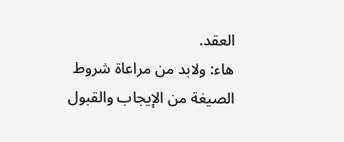العقد.
هاء: ولابد من مراعاة شروط الصيغة من الإيجاب والقبول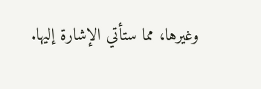وغيرها، مما ستأتي الإشارة إليها.